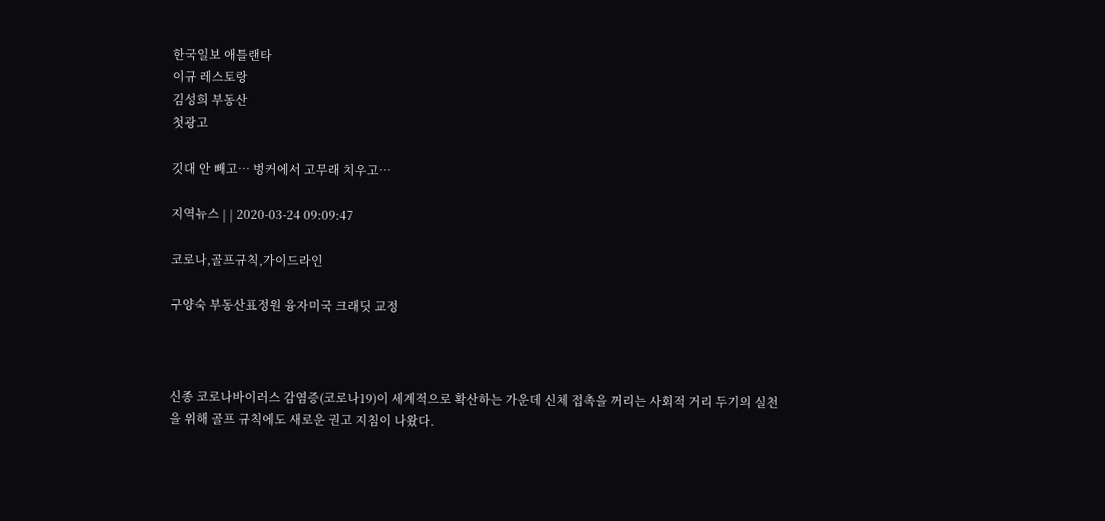한국일보 애틀랜타
이규 레스토랑
김성희 부동산
첫광고

깃대 안 빼고… 벙커에서 고무래 치우고…

지역뉴스 | | 2020-03-24 09:09:47

코로나,골프규칙,가이드라인

구양숙 부동산표정원 융자미국 크래딧 교정



신종 코로나바이러스 감염증(코로나19)이 세계적으로 확산하는 가운데 신체 접촉을 꺼리는 사회적 거리 두기의 실천을 위해 골프 규칙에도 새로운 권고 지침이 나왔다.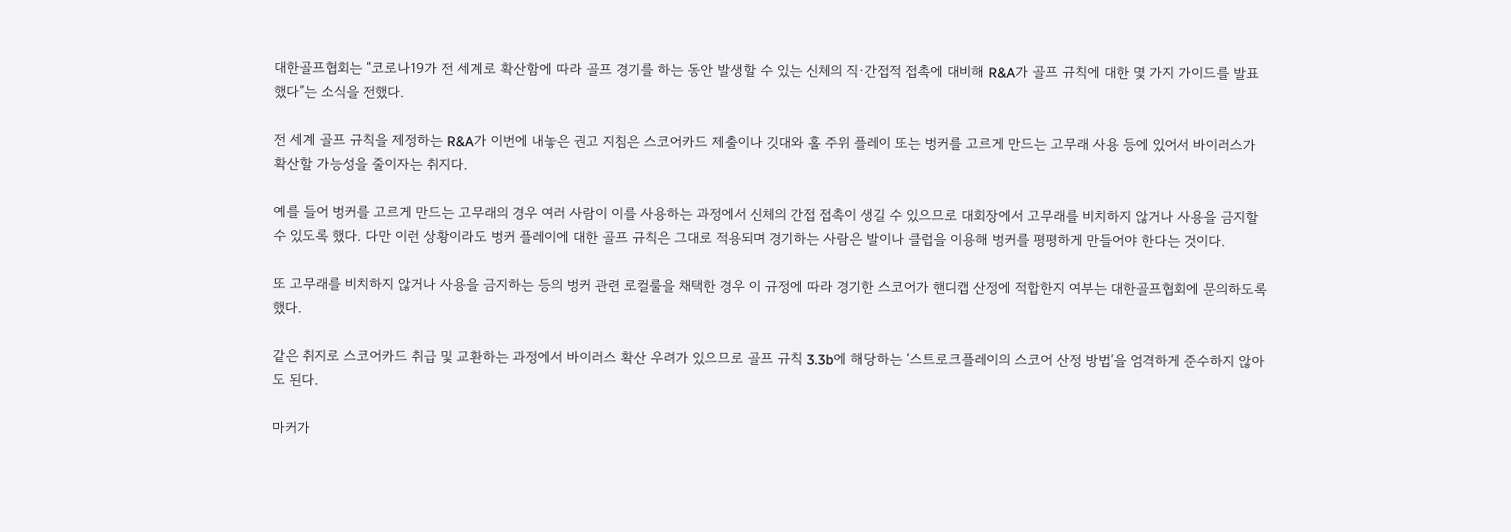대한골프협회는 “코로나19가 전 세계로 확산함에 따라 골프 경기를 하는 동안 발생할 수 있는 신체의 직·간접적 접촉에 대비해 R&A가 골프 규칙에 대한 몇 가지 가이드를 발표했다”는 소식을 전했다.

전 세계 골프 규칙을 제정하는 R&A가 이번에 내놓은 권고 지침은 스코어카드 제출이나 깃대와 홀 주위 플레이 또는 벙커를 고르게 만드는 고무래 사용 등에 있어서 바이러스가 확산할 가능성을 줄이자는 취지다.

예를 들어 벙커를 고르게 만드는 고무래의 경우 여러 사람이 이를 사용하는 과정에서 신체의 간접 접촉이 생길 수 있으므로 대회장에서 고무래를 비치하지 않거나 사용을 금지할 수 있도록 했다. 다만 이런 상황이라도 벙커 플레이에 대한 골프 규칙은 그대로 적용되며 경기하는 사람은 발이나 클럽을 이용해 벙커를 평평하게 만들어야 한다는 것이다.

또 고무래를 비치하지 않거나 사용을 금지하는 등의 벙커 관련 로컬룰을 채택한 경우 이 규정에 따라 경기한 스코어가 핸디캡 산정에 적합한지 여부는 대한골프협회에 문의하도록 했다.

같은 취지로 스코어카드 취급 및 교환하는 과정에서 바이러스 확산 우려가 있으므로 골프 규칙 3.3b에 해당하는 ‘스트로크플레이의 스코어 산정 방법’을 엄격하게 준수하지 않아도 된다.

마커가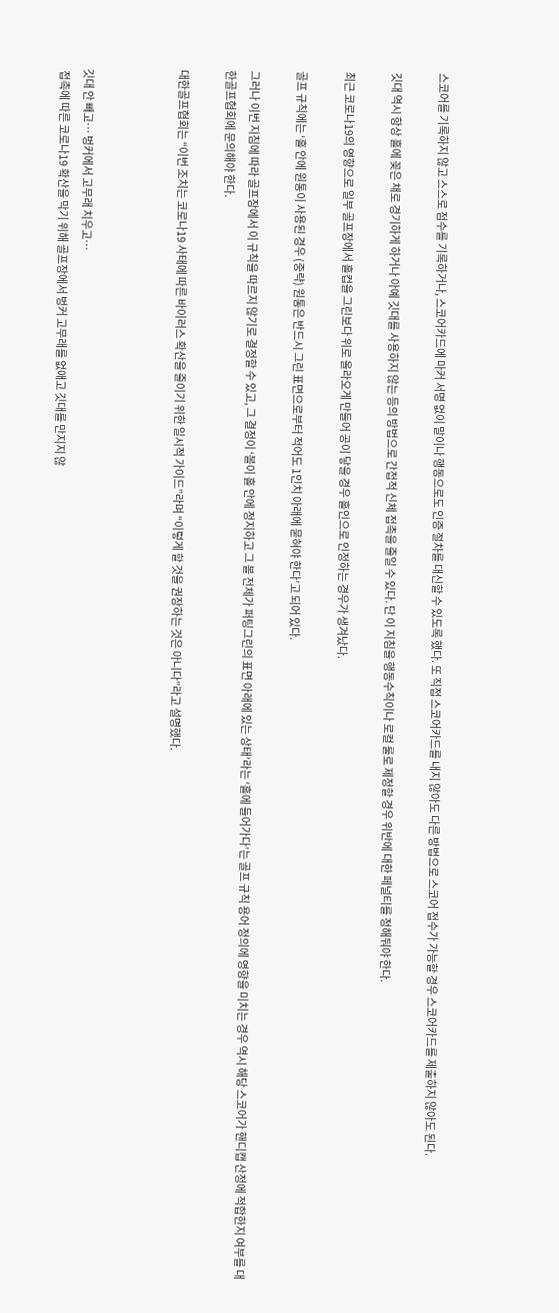스코어를 기록하지 않고 스스로 점수를 기록하거나, 스코어카드에 마커 서명 없이 말이나 행동으로도 인증 절차를 대신할 수 있도록 했다. 또 직접 스코어카드를 내지 않아도 다른 방법으로 스코어 접수가 가능할 경우 스코어카드를 제출하지 않아도 된다.

깃대 역시 항상 홀에 꽂은 채로 경기하게 하거나 아예 깃대를 사용하지 않는 등의 방법으로 간접적 신체 접촉을 줄일 수 있다. 단 이 지침을 행동수칙이나 로컬 룰로 제정할 경우 위반에 대한 페널티를 정해둬야 한다.

최근 코로나19의 영향으로 일부 골프장에서 홀컵을 그린보다 위로 올라오게 만들어 공이 닿을 경우 홀인으로 인정하는 경우가 생겨났다.

골프 규칙에는 ‘홀 안에 원통이 사용된 경우 (중략) 원통은 반드시 그린 표면으로부터 적어도 1인치 아래에 묻혀야 한다’고 되어 있다.

그러나 이번 지침에 따라 골프장에서 이 규칙을 따르지 않기로 결정할 수 있고, 그 결정이 ‘볼이 홀 안에 정지하고 그 볼 전체가 퍼팅그린의 표면 아래에 있는 상태’라는 ‘홀에 들어가다’는 골프 규칙 용어 정의에 영향을 미치는 경우 역시 해당 스코어가 핸디캡 산정에 적합한지 여부를 대한골프협회에 문의해야 한다.

대한골프협회는 “이번 조치는 코로나19 사태에 따른 바이러스 확산을 줄이기 위한 일시적 가이드”라며 “이렇게 할 것을 권장하는 것은 아니다”라고 설명했다.



깃대 안 빼고… 벙커에서 고무래 치우고…
 접촉에 따른 코로나19 확산을 막기 위해 골프장에서 벙커 고무래를 없애고 깃대를 만지지 않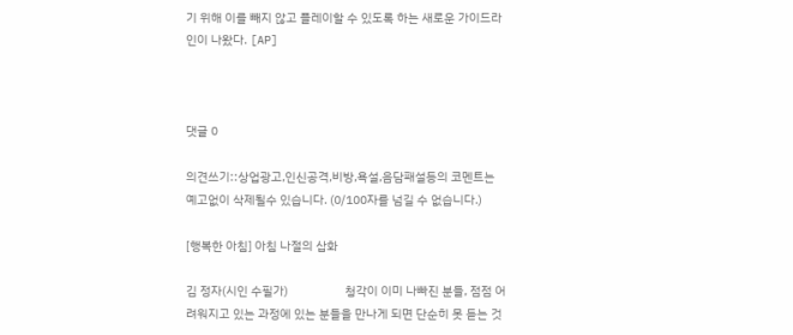기 위해 이를 빼지 않고 플레이할 수 있도록 하는 새로운 가이드라인이 나왔다. [AP]



댓글 0

의견쓰기::상업광고,인신공격,비방,욕설,음담패설등의 코멘트는 예고없이 삭제될수 있습니다. (0/100자를 넘길 수 없습니다.)

[행복한 아침] 아침 나절의 삽화

김 정자(시인 수필가)                   청각이 이미 나빠진 분들, 점점 어려워지고 있는 과정에 있는 분들을 만나게 되면 단순히 못 듣는 것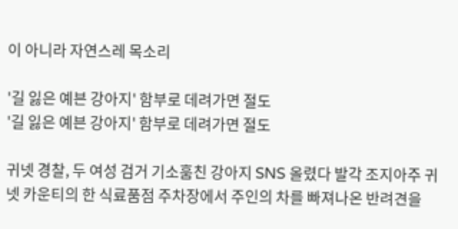이 아니라 자연스레 목소리

'길 잃은 예븐 강아지' 함부로 데려가면 절도
'길 잃은 예븐 강아지' 함부로 데려가면 절도

귀넷 경찰, 두 여성 검거 기소훔친 강아지 SNS 올렸다 발각 조지아주 귀넷 카운티의 한 식료품점 주차장에서 주인의 차를 빠져나온 반려견을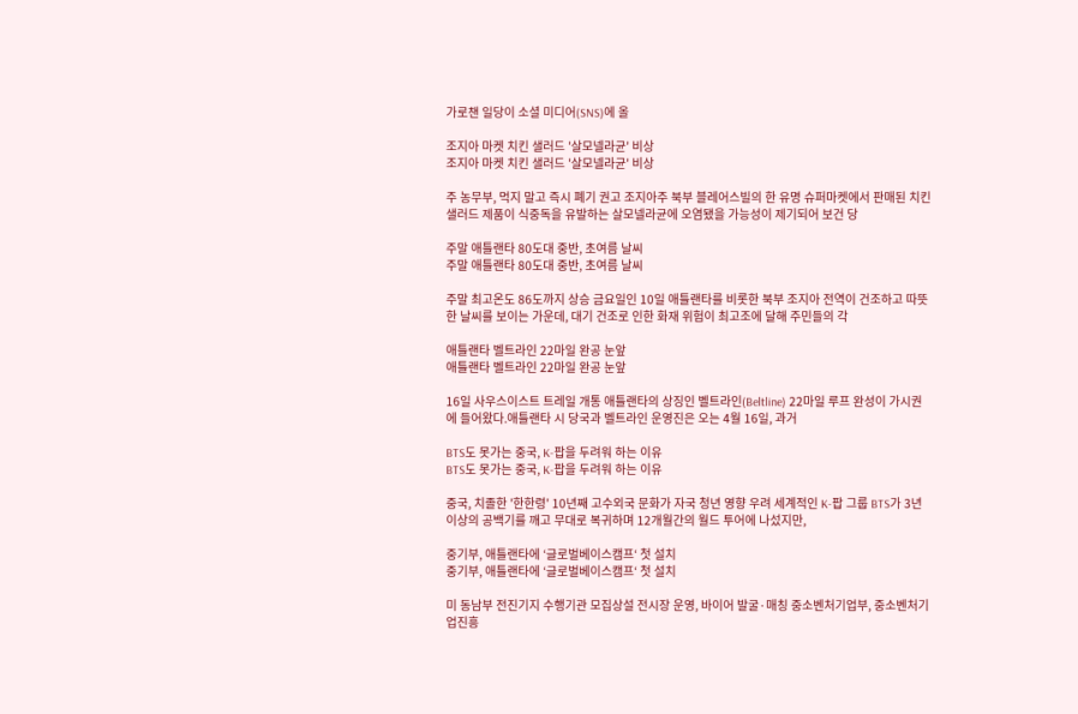가로챈 일당이 소셜 미디어(SNS)에 올

조지아 마켓 치킨 샐러드 '살모넬라균' 비상
조지아 마켓 치킨 샐러드 '살모넬라균' 비상

주 농무부, 먹지 말고 즉시 폐기 권고 조지아주 북부 블레어스빌의 한 유명 슈퍼마켓에서 판매된 치킨 샐러드 제품이 식중독을 유발하는 살모넬라균에 오염됐을 가능성이 제기되어 보건 당

주말 애틀랜타 80도대 중반, 초여름 날씨
주말 애틀랜타 80도대 중반, 초여름 날씨

주말 최고온도 86도까지 상승 금요일인 10일 애틀랜타를 비롯한 북부 조지아 전역이 건조하고 따뜻한 날씨를 보이는 가운데, 대기 건조로 인한 화재 위험이 최고조에 달해 주민들의 각

애틀랜타 벨트라인 22마일 완공 눈앞
애틀랜타 벨트라인 22마일 완공 눈앞

16일 사우스이스트 트레일 개통 애틀랜타의 상징인 벨트라인(Beltline) 22마일 루프 완성이 가시권에 들어왔다.애틀랜타 시 당국과 벨트라인 운영진은 오는 4월 16일, 과거

BTS도 못가는 중국, K-팝을 두려워 하는 이유
BTS도 못가는 중국, K-팝을 두려워 하는 이유

중국, 치졸한 '한한령' 10년째 고수외국 문화가 자국 청년 영향 우려 세계적인 K-팝 그룹 BTS가 3년 이상의 공백기를 깨고 무대로 복귀하며 12개월간의 월드 투어에 나섰지만,

중기부, 애틀랜타에 ‘글로벌베이스캠프‘ 첫 설치
중기부, 애틀랜타에 ‘글로벌베이스캠프‘ 첫 설치

미 동남부 전진기지 수행기관 모집상설 전시장 운영, 바이어 발굴·매칭 중소벤처기업부, 중소벤처기업진흥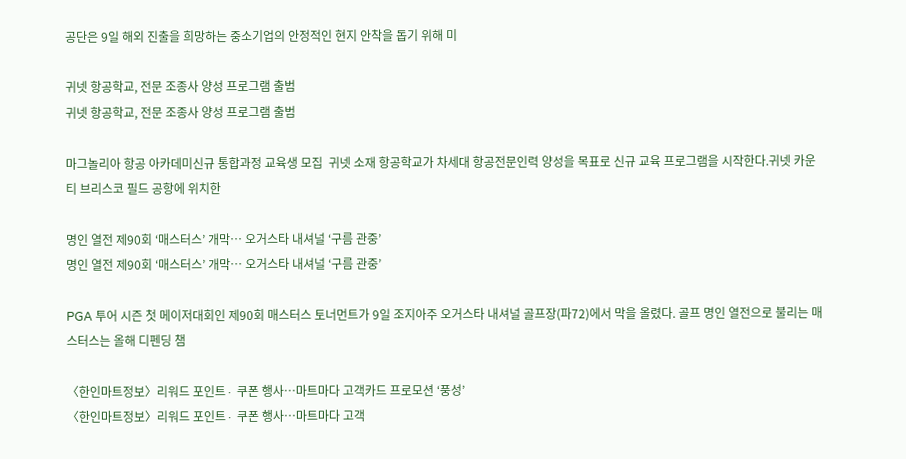공단은 9일 해외 진출을 희망하는 중소기업의 안정적인 현지 안착을 돕기 위해 미

귀넷 항공학교, 전문 조종사 양성 프로그램 출범
귀넷 항공학교, 전문 조종사 양성 프로그램 출범

마그놀리아 항공 아카데미신규 통합과정 교육생 모집  귀넷 소재 항공학교가 차세대 항공전문인력 양성을 목표로 신규 교육 프로그램을 시작한다.귀넷 카운티 브리스코 필드 공항에 위치한

명인 열전 제90회 ‘매스터스’ 개막… 오거스타 내셔널 ‘구름 관중’
명인 열전 제90회 ‘매스터스’ 개막… 오거스타 내셔널 ‘구름 관중’

PGA 투어 시즌 첫 메이저대회인 제90회 매스터스 토너먼트가 9일 조지아주 오거스타 내셔널 골프장(파72)에서 막을 올렸다. 골프 명인 열전으로 불리는 매스터스는 올해 디펜딩 챔

〈한인마트정보〉리워드 포인트∙ 쿠폰 행사…마트마다 고객카드 프로모션 ‘풍성’
〈한인마트정보〉리워드 포인트∙ 쿠폰 행사…마트마다 고객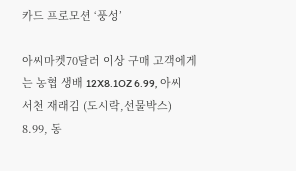카드 프로모션 ‘풍성’

아씨마켓70달러 이상 구매 고객에게는 농협 생배 12X8.1OZ 6.99, 아씨 서천 재래김 (도시락,선물박스) 8.99, 동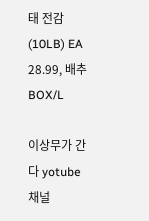태 전감(10LB) EA  28.99, 배추 BOX/L

이상무가 간다 yotube 채널